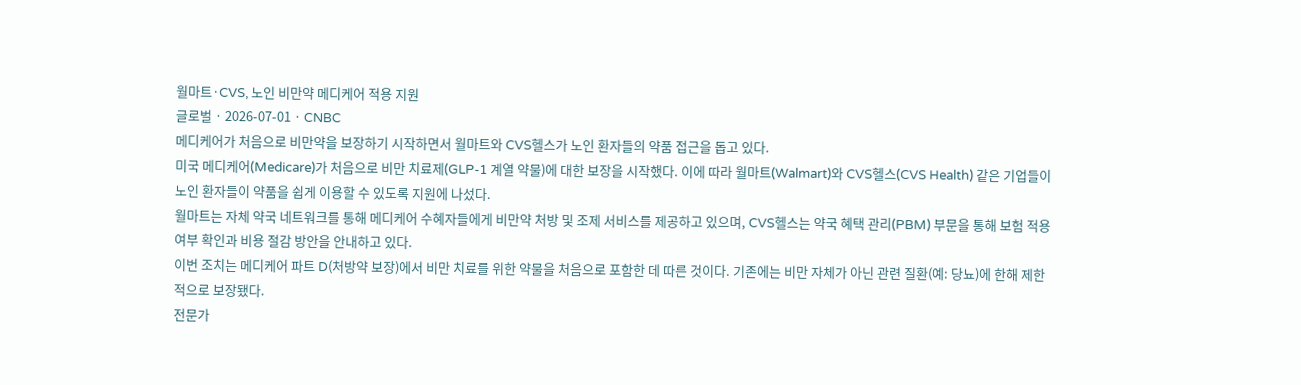월마트·CVS, 노인 비만약 메디케어 적용 지원
글로벌 · 2026-07-01 · CNBC
메디케어가 처음으로 비만약을 보장하기 시작하면서 월마트와 CVS헬스가 노인 환자들의 약품 접근을 돕고 있다.
미국 메디케어(Medicare)가 처음으로 비만 치료제(GLP-1 계열 약물)에 대한 보장을 시작했다. 이에 따라 월마트(Walmart)와 CVS헬스(CVS Health) 같은 기업들이 노인 환자들이 약품을 쉽게 이용할 수 있도록 지원에 나섰다.
월마트는 자체 약국 네트워크를 통해 메디케어 수혜자들에게 비만약 처방 및 조제 서비스를 제공하고 있으며, CVS헬스는 약국 혜택 관리(PBM) 부문을 통해 보험 적용 여부 확인과 비용 절감 방안을 안내하고 있다.
이번 조치는 메디케어 파트 D(처방약 보장)에서 비만 치료를 위한 약물을 처음으로 포함한 데 따른 것이다. 기존에는 비만 자체가 아닌 관련 질환(예: 당뇨)에 한해 제한적으로 보장됐다.
전문가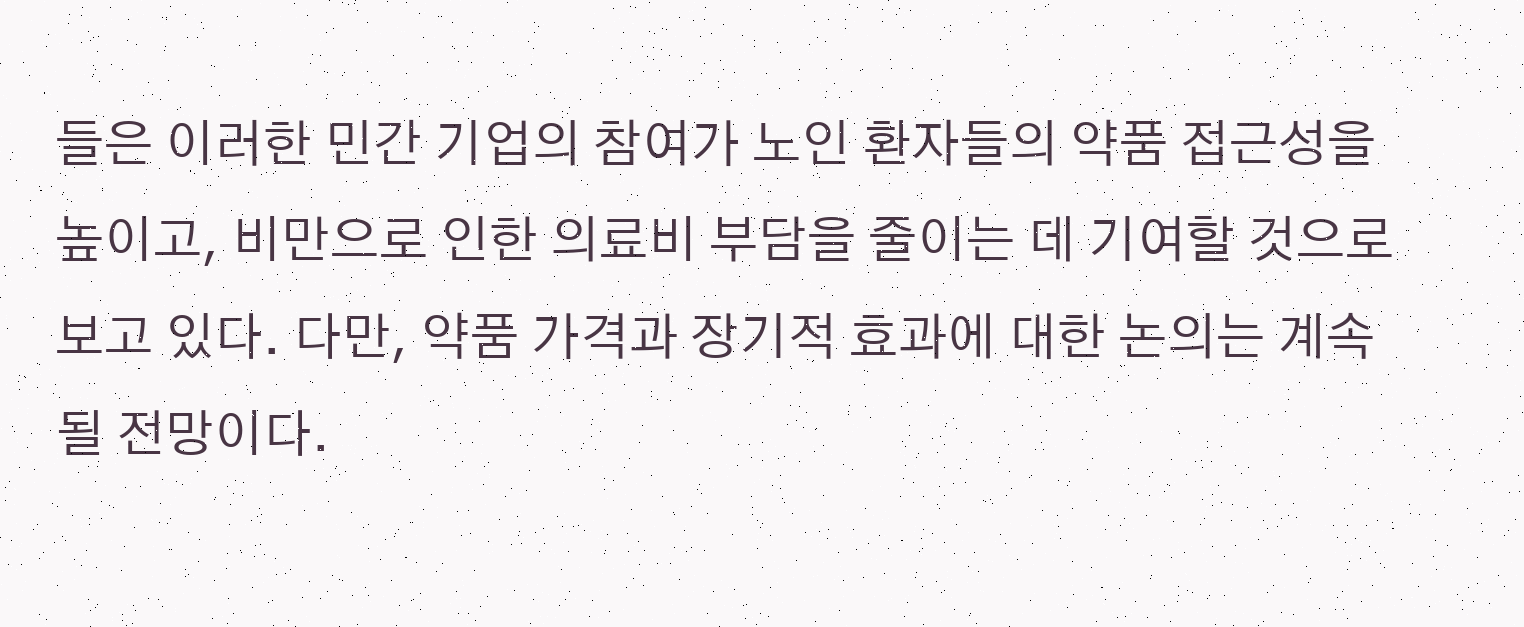들은 이러한 민간 기업의 참여가 노인 환자들의 약품 접근성을 높이고, 비만으로 인한 의료비 부담을 줄이는 데 기여할 것으로 보고 있다. 다만, 약품 가격과 장기적 효과에 대한 논의는 계속될 전망이다.